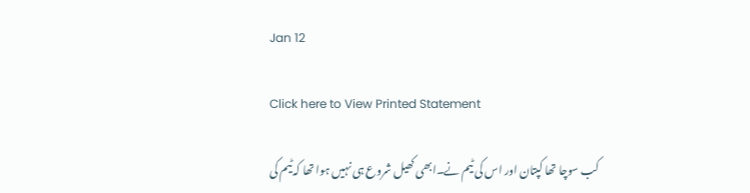Jan 12

Click here to View Printed Statement

کب سوچا تھا کپتان اور اس کی ٹیم نے۔ابھی کھیل شروع ہی نہیں ہوا تھا کہ ٹیم کی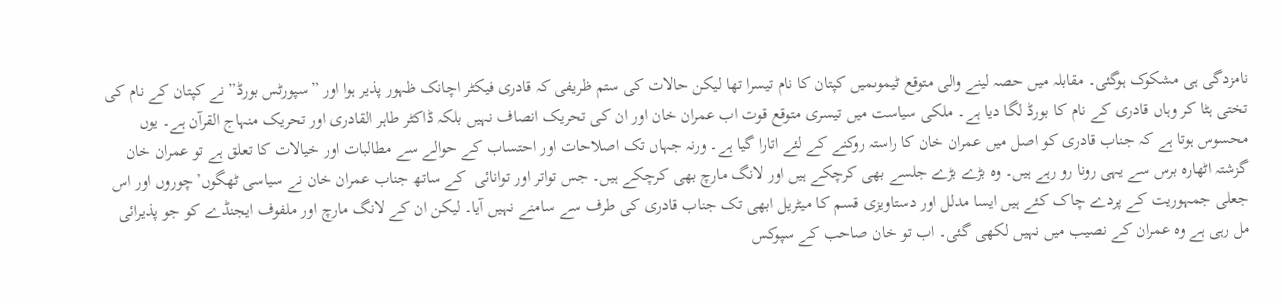نامزدگی ہی مشکوک ہوگئی۔ مقابلہ میں حصہ لینے والی متوقع ٹیموںمیں کپتان کا نام تیسرا تھا لیکن حالات کی ستم ظریفی کہ قادری فیکٹر اچانک ظہور پذیر ہوا اور ”سپورٹس بورڈ” نے کپتان کے نام کی تختی ہٹا کر وہاں قادری کے نام کا بورڈ لگا دیا ہے۔ ملکی سیاست میں تیسری متوقع قوت اب عمران خان اور ان کی تحریک انصاف نہیں بلکہ ڈاکٹر طاہر القادری اور تحریک منہاج القرآن ہے۔ یوں محسوس ہوتا ہے کہ جناب قادری کو اصل میں عمران خان کا راستہ روکنے کے لئے اتارا گیا ہے۔ ورنہ جہاں تک اصلاحات اور احتساب کے حوالے سے مطالبات اور خیالات کا تعلق ہے تو عمران خان گزشتہ اٹھارہ برس سے یہی رونا رو رہے ہیں۔ وہ بڑے بڑے جلسے بھی کرچکے ہیں اور لانگ مارچ بھی کرچکے ہیں۔ جس تواتر اور توانائی  کے ساتھ جناب عمران خان نے سیاسی ٹھگوں’چوروں اور اس جعلی جمہوریت کے پردے چاک کئے ہیں ایسا مدلل اور دستاویزی قسم کا میٹریل ابھی تک جناب قادری کی طرف سے سامنے نہیں آیا۔ لیکن ان کے لانگ مارچ اور ملفوف ایجنڈے کو جو پذیرائی مل رہی ہے وہ عمران کے نصیب میں نہیں لکھی گئی۔ اب تو خان صاحب کے سپوکس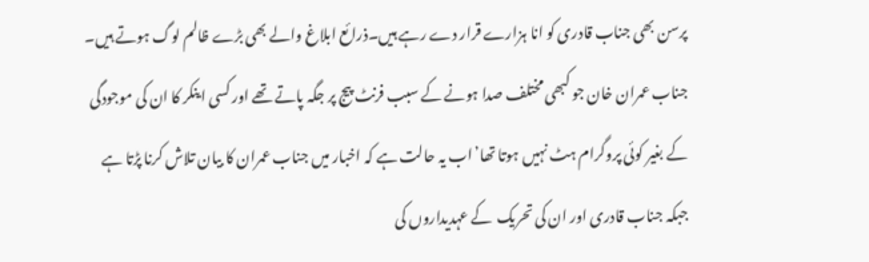پرسن بھی جناب قادری کو انا ہزارے قرار دے رہے ہیں۔ذرائع ابلاغ والے بھی بڑے ظالم لوگ ہوتے ہیں۔ جناب عمران خان جو کبھی مختلف صدا ہونے کے سبب فرنٹ پیج پر جگہ پاتے تھے اور کسی اینکر کا ان کی موجودگی کے بغیر کوئی پروگرام ہٹ نہیں ہوتا تھا’اب یہ حالت ہے کہ اخبار میں جناب عمران کا بیان تلاش کرنا پڑتا ہے جبکہ جناب قادری اور ان کی تحریک  کے عہدیداروں کی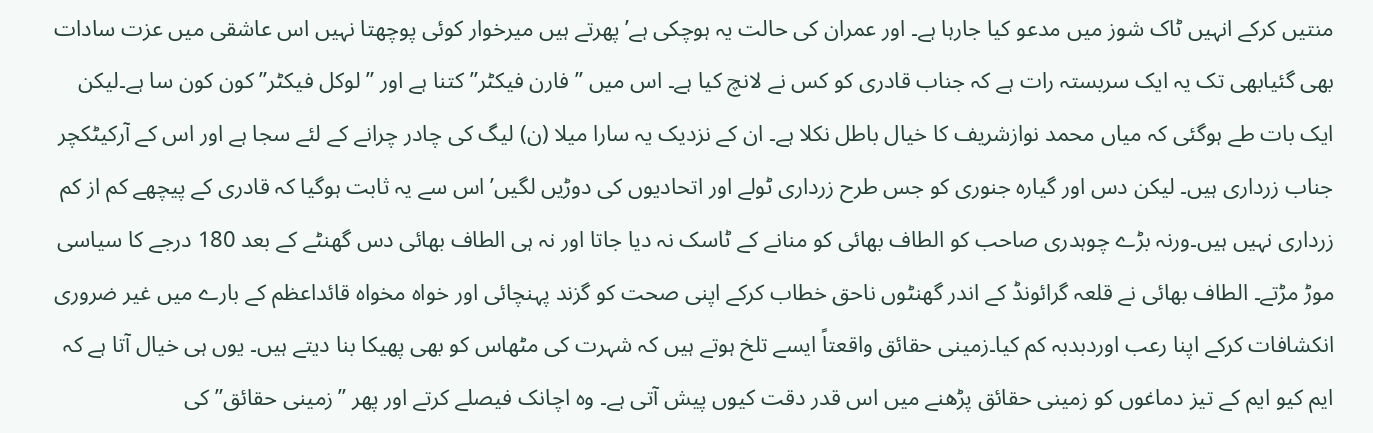منتیں کرکے انہیں ٹاک شوز میں مدعو کیا جارہا ہے۔ اور عمران کی حالت یہ ہوچکی ہے’پھرتے ہیں میرخوار کوئی پوچھتا نہیں اس عاشقی میں عزت سادات بھی گئیابھی تک یہ ایک سربستہ رات ہے کہ جناب قادری کو کس نے لانچ کیا ہے۔ اس میں ”فارن فیکٹر” کتنا ہے اور ”لوکل فیکٹر” کون کون سا ہے۔لیکن ایک بات طے ہوگئی کہ میاں محمد نوازشریف کا خیال باطل نکلا ہے۔ ان کے نزدیک یہ سارا میلا (ن) لیگ کی چادر چرانے کے لئے سجا ہے اور اس کے آرکیٹکچر جناب زرداری ہیں۔ لیکن دس اور گیارہ جنوری کو جس طرح زرداری ٹولے اور اتحادیوں کی دوڑیں لگیں’ اس سے یہ ثابت ہوگیا کہ قادری کے پیچھے کم از کم زرداری نہیں ہیں۔ورنہ بڑے چوہدری صاحب کو الطاف بھائی کو منانے کے ٹاسک نہ دیا جاتا اور نہ ہی الطاف بھائی دس گھنٹے کے بعد 180 درجے کا سیاسی موڑ مڑتے۔ الطاف بھائی نے قلعہ گرائونڈ کے اندر گھنٹوں ناحق خطاب کرکے اپنی صحت کو گزند پہنچائی اور خواہ مخواہ قائداعظم کے بارے میں غیر ضروری انکشافات کرکے اپنا رعب اوردبدبہ کم کیا۔زمینی حقائق واقعتاً ایسے تلخ ہوتے ہیں کہ شہرت کی مٹھاس کو بھی پھیکا بنا دیتے ہیں۔ یوں ہی خیال آتا ہے کہ ایم کیو ایم کے تیز دماغوں کو زمینی حقائق پڑھنے میں اس قدر دقت کیوں پیش آتی ہے۔ وہ اچانک فیصلے کرتے اور پھر ”زمینی حقائق” کی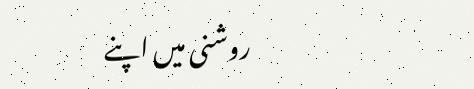روشنی میں اپنے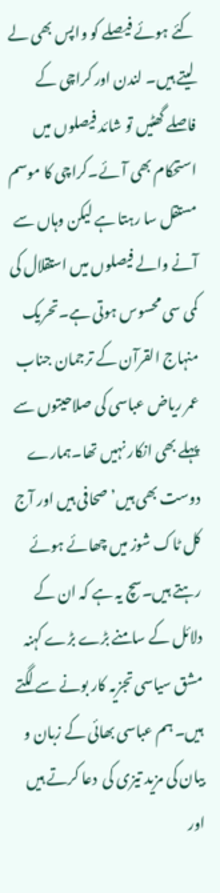کئے ہوئے فیصلے کو واپس بھی لے لیتے ہیں۔ لندن اور کراچی کے فاصلے گھٹیں تو شائد فیصلوں میں استحکام بھی آئے۔کراچی کا موسم مستقل سا رہتا ہے لیکن وہاں سے آنے والے فیصلوں میں استقلال کی کمی سی محسوس ہوتی ہے۔تحریک منہاج القرآن کے ترجمان جناب عمر ریاض عباسی کی صلاحیتوں سے پہلے بھی انکار نہیں تھا۔ہمارے دوست بھی ہیں’ صحافی ہیں اور آج کل ٹاک شوز میں چھائے ہوئے رہتے ہیں۔سچ یہ ہے کہ ان کے دلائل کے سامنے بڑے بڑے کہنہ مشق سیاسی تجزیہ کار بونے سے لگتے ہیں۔ ہم عباسی بھائی کے زبان و بیان کی مزید تیزی کی  دعا کرتے ہیں اور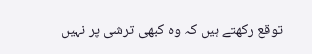توقع رکھتے ہیں کہ وہ کبھی ترشی پر نہیں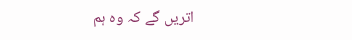اتریں گے کہ وہ ہم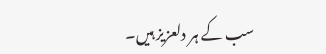سب کے ہر دلعزیز ہیں۔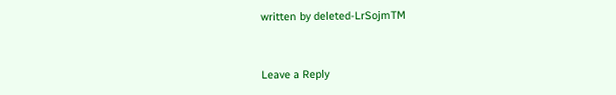written by deleted-LrSojmTM


Leave a Reply